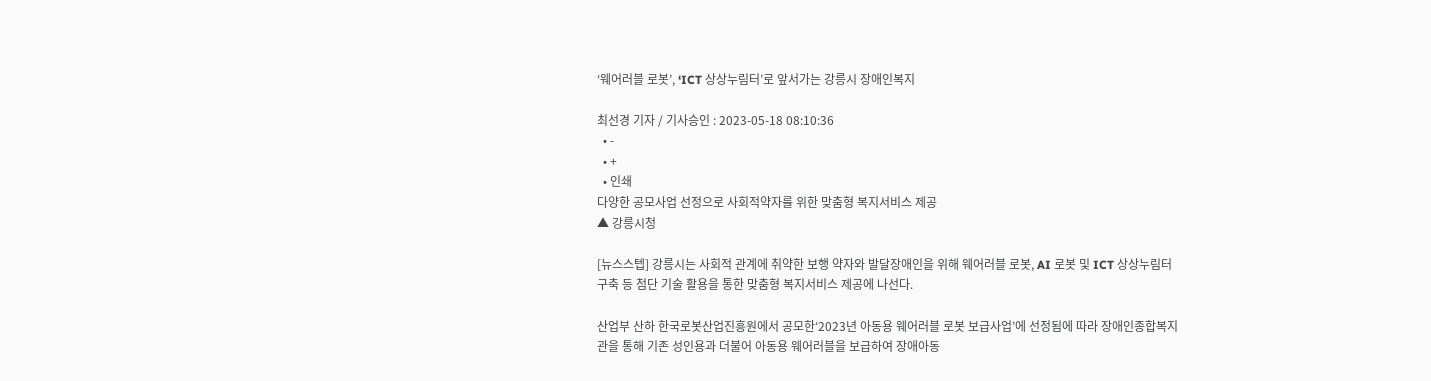‘웨어러블 로봇’, ‘ICT 상상누림터’로 앞서가는 강릉시 장애인복지

최선경 기자 / 기사승인 : 2023-05-18 08:10:36
  • -
  • +
  • 인쇄
다양한 공모사업 선정으로 사회적약자를 위한 맞춤형 복지서비스 제공
▲ 강릉시청

[뉴스스텝] 강릉시는 사회적 관계에 취약한 보행 약자와 발달장애인을 위해 웨어러블 로봇, AI 로봇 및 ICT 상상누림터 구축 등 첨단 기술 활용을 통한 맞춤형 복지서비스 제공에 나선다.

산업부 산하 한국로봇산업진흥원에서 공모한‘2023년 아동용 웨어러블 로봇 보급사업’에 선정됨에 따라 장애인종합복지관을 통해 기존 성인용과 더불어 아동용 웨어러블을 보급하여 장애아동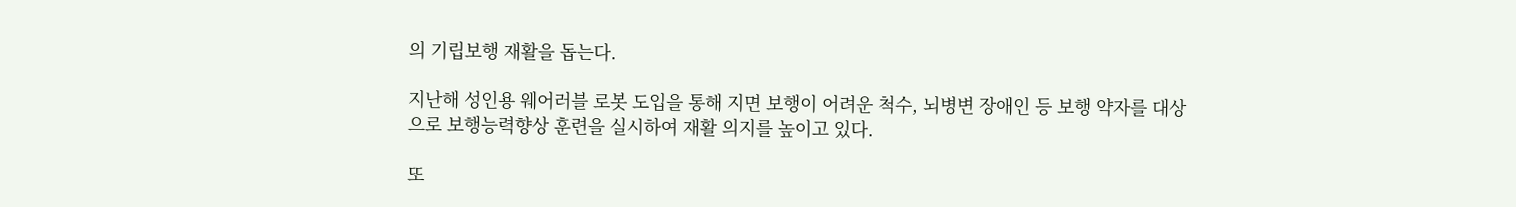의 기립보행 재활을 돕는다.

지난해 성인용 웨어러블 로봇 도입을 통해 지면 보행이 어려운 척수, 뇌병변 장애인 등 보행 약자를 대상으로 보행능력향상 훈련을 실시하여 재활 의지를 높이고 있다.

또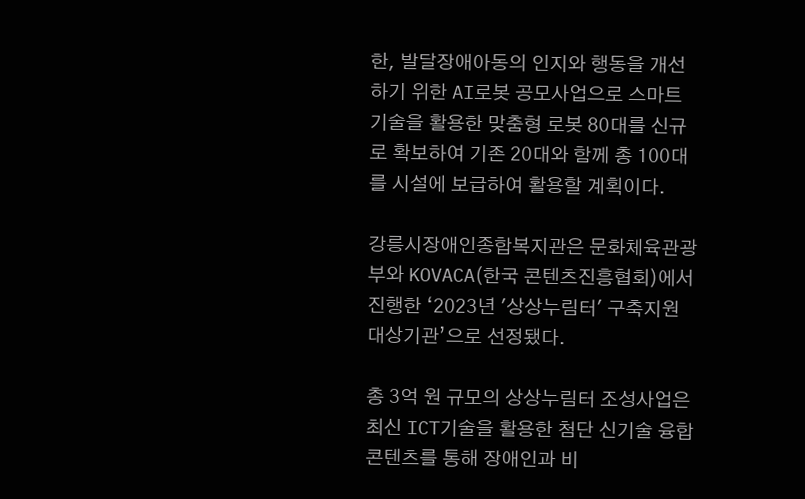한, 발달장애아동의 인지와 행동을 개선하기 위한 AI로봇 공모사업으로 스마트 기술을 활용한 맞춤형 로봇 80대를 신규로 확보하여 기존 20대와 함께 총 100대를 시설에 보급하여 활용할 계획이다.

강릉시장애인종합복지관은 문화체육관광부와 KOVACA(한국 콘텐츠진흥협회)에서 진행한 ‘2023년 '상상누림터' 구축지원 대상기관’으로 선정됐다.

총 3억 원 규모의 상상누림터 조성사업은 최신 ICT기술을 활용한 첨단 신기술 융합 콘텐츠를 통해 장애인과 비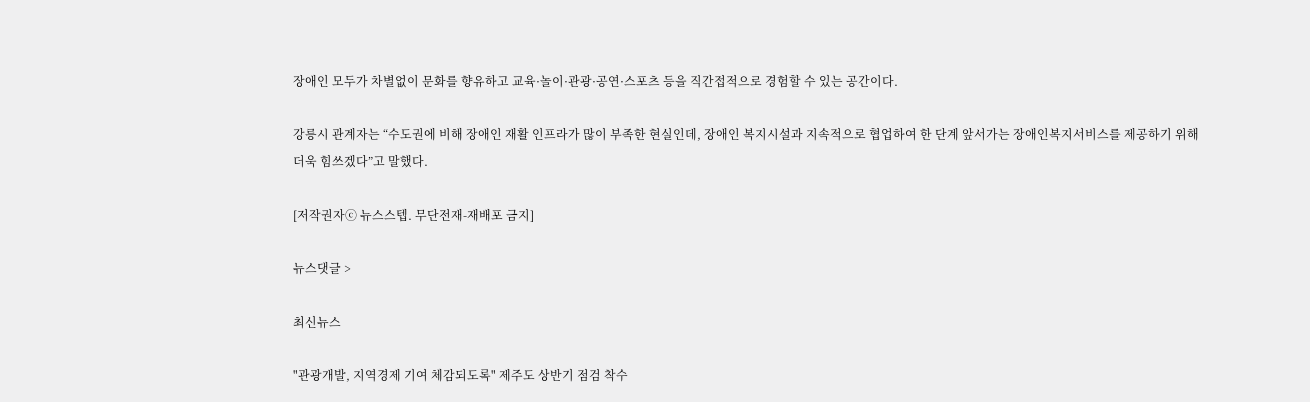장애인 모두가 차별없이 문화를 향유하고 교육·놀이·관광·공연·스포츠 등을 직간접적으로 경험할 수 있는 공간이다.

강릉시 관계자는 “수도권에 비해 장애인 재활 인프라가 많이 부족한 현실인데, 장애인 복지시설과 지속적으로 협업하여 한 단계 앞서가는 장애인복지서비스를 제공하기 위해 더욱 힘쓰겠다”고 말했다.

[저작권자ⓒ 뉴스스텝. 무단전재-재배포 금지]

뉴스댓글 >

최신뉴스

"관광개발, 지역경제 기여 체감되도록" 제주도 상반기 점검 착수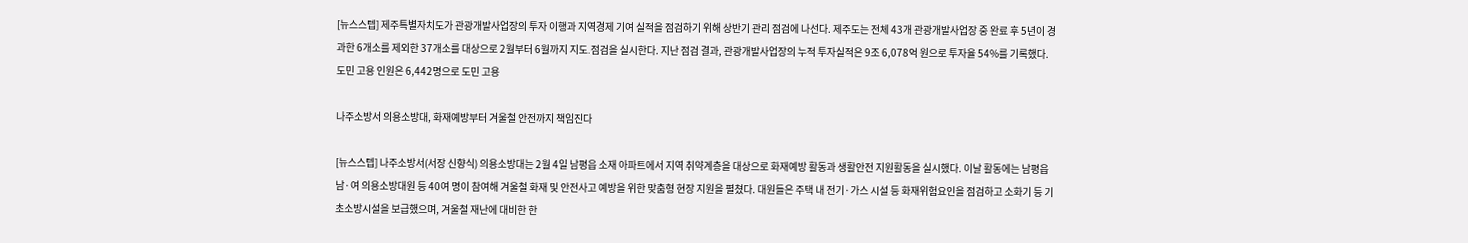[뉴스스텝] 제주특별자치도가 관광개발사업장의 투자 이행과 지역경제 기여 실적을 점검하기 위해 상반기 관리 점검에 나선다. 제주도는 전체 43개 관광개발사업장 중 완료 후 5년이 경과한 6개소를 제외한 37개소를 대상으로 2월부터 6월까지 지도․점검을 실시한다. 지난 점검 결과, 관광개발사업장의 누적 투자실적은 9조 6,078억 원으로 투자율 54%를 기록했다. 도민 고용 인원은 6,442명으로 도민 고용

나주소방서 의용소방대, 화재예방부터 겨울철 안전까지 책임진다

[뉴스스텝] 나주소방서(서장 신향식) 의용소방대는 2월 4일 남평읍 소재 아파트에서 지역 취약계층을 대상으로 화재예방 활동과 생활안전 지원활동을 실시했다. 이날 활동에는 남평읍 남·여 의용소방대원 등 40여 명이 참여해 겨울철 화재 및 안전사고 예방을 위한 맞춤형 현장 지원을 펼쳤다. 대원들은 주택 내 전기·가스 시설 등 화재위험요인을 점검하고 소화기 등 기초소방시설을 보급했으며, 겨울철 재난에 대비한 한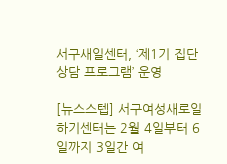서구새일센터, ‘제1기 집단상담 프로그램’ 운영

[뉴스스텝] 서구여성새로일하기센터는 2월 4일부터 6일까지 3일간 여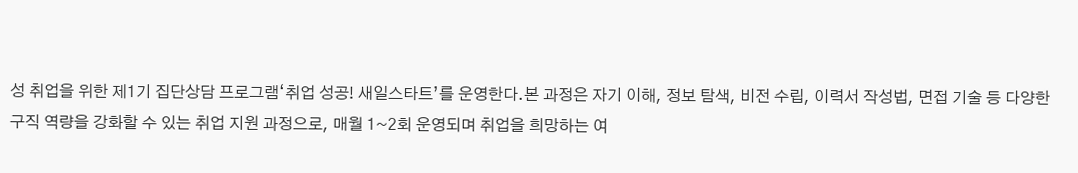성 취업을 위한 제1기 집단상담 프로그램‘취업 성공! 새일스타트’를 운영한다.본 과정은 자기 이해, 정보 탐색, 비전 수립, 이력서 작성법, 면접 기술 등 다양한 구직 역량을 강화할 수 있는 취업 지원 과정으로, 매월 1~2회 운영되며 취업을 희망하는 여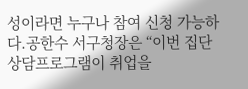성이라면 누구나 참여 신청 가능하다.공한수 서구청장은 “이번 집단상담프로그램이 취업을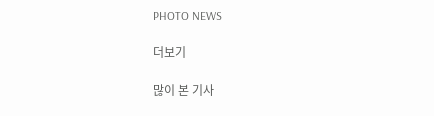PHOTO NEWS

더보기

많이 본 기사